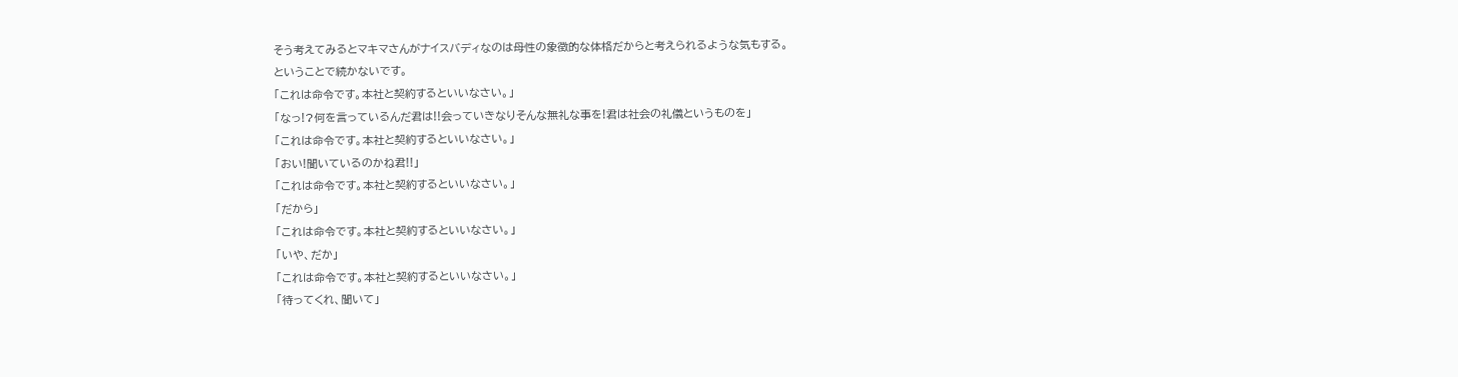そう考えてみるとマキマさんがナイスバディなのは母性の象徴的な体格だからと考えられるような気もする。
ということで続かないです。
「これは命令です。本社と契約するといいなさい。」
「なっ!?何を言っているんだ君は!!会っていきなりそんな無礼な事を!君は社会の礼儀というものを」
「これは命令です。本社と契約するといいなさい。」
「おい!聞いているのかね君!!」
「これは命令です。本社と契約するといいなさい。」
「だから」
「これは命令です。本社と契約するといいなさい。」
「いや、だか」
「これは命令です。本社と契約するといいなさい。」
「待ってくれ、聞いて」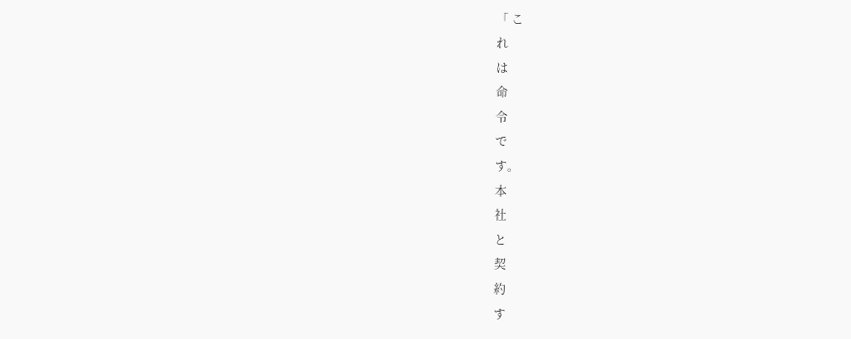「 こ
れ
は
命
令
で
す。
本
社
と
契
約
す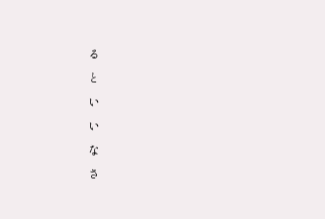る
と
い
い
な
さ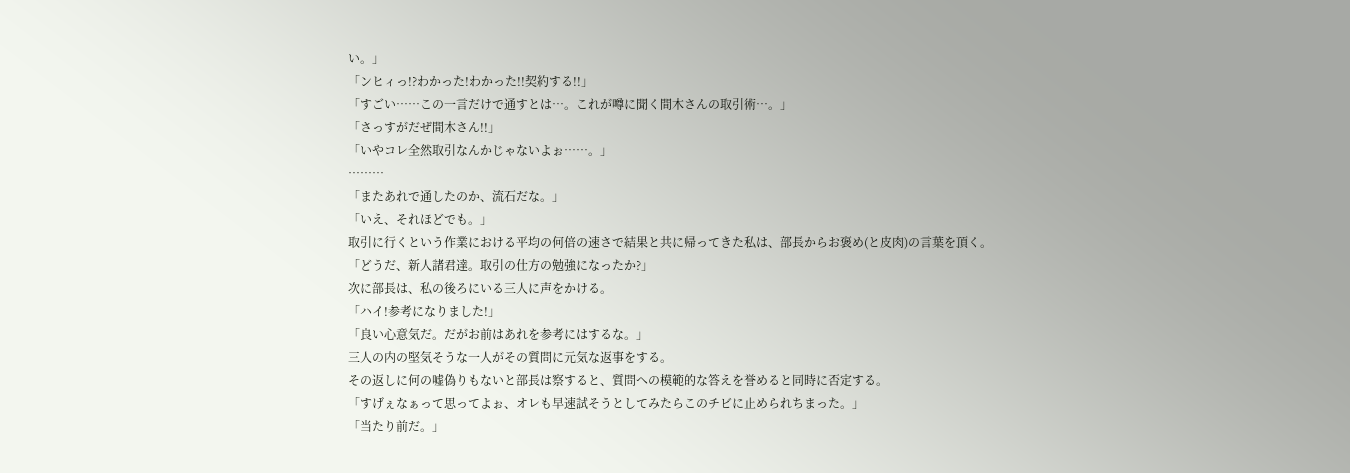い。」
「ンヒィっ!?わかった!わかった!!契約する!!」
「すごい……この一言だけで通すとは…。これが噂に聞く間木さんの取引術…。」
「さっすがだぜ間木さん!!」
「いやコレ全然取引なんかじゃないよぉ……。」
………
「またあれで通したのか、流石だな。」
「いえ、それほどでも。」
取引に行くという作業における平均の何倍の速さで結果と共に帰ってきた私は、部長からお褒め(と皮肉)の言葉を頂く。
「どうだ、新人諸君達。取引の仕方の勉強になったか?」
次に部長は、私の後ろにいる三人に声をかける。
「ハイ!参考になりました!」
「良い心意気だ。だがお前はあれを参考にはするな。」
三人の内の堅気そうな一人がその質問に元気な返事をする。
その返しに何の嘘偽りもないと部長は察すると、質問への模範的な答えを誉めると同時に否定する。
「すげぇなぁって思ってよぉ、オレも早速試そうとしてみたらこのチビに止められちまった。」
「当たり前だ。」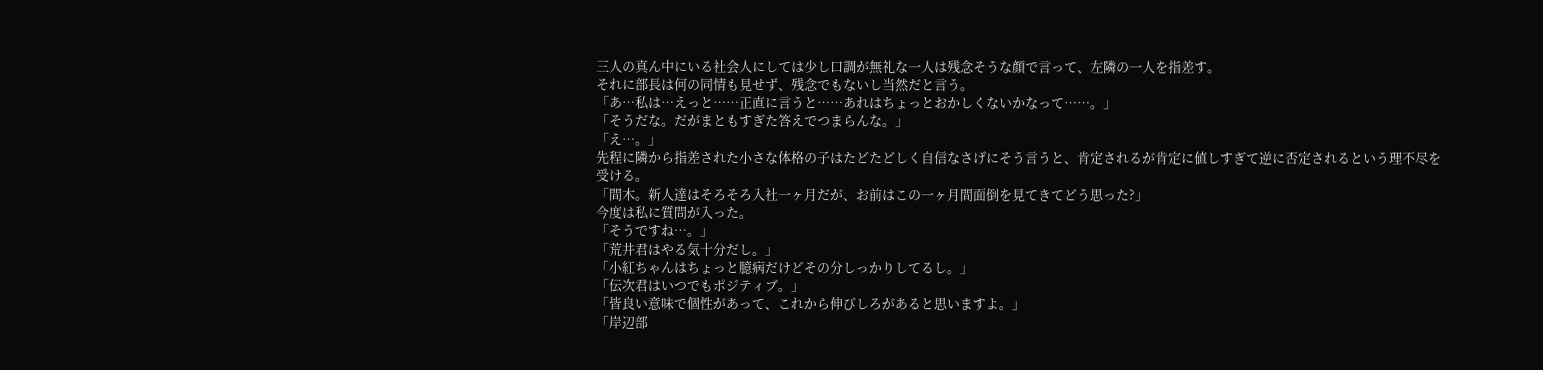三人の真ん中にいる社会人にしては少し口調が無礼な一人は残念そうな顔で言って、左隣の一人を指差す。
それに部長は何の同情も見せず、残念でもないし当然だと言う。
「あ…私は…えっと……正直に言うと……あれはちょっとおかしくないかなって……。」
「そうだな。だがまともすぎた答えでつまらんな。」
「え…。」
先程に隣から指差された小さな体格の子はたどたどしく自信なさげにそう言うと、肯定されるが肯定に値しすぎて逆に否定されるという理不尽を受ける。
「間木。新人達はそろそろ入社一ヶ月だが、お前はこの一ヶ月間面倒を見てきてどう思った?」
今度は私に質問が入った。
「そうですね…。」
「荒井君はやる気十分だし。」
「小紅ちゃんはちょっと臆病だけどその分しっかりしてるし。」
「伝次君はいつでもポジティブ。」
「皆良い意味で個性があって、これから伸びしろがあると思いますよ。」
「岸辺部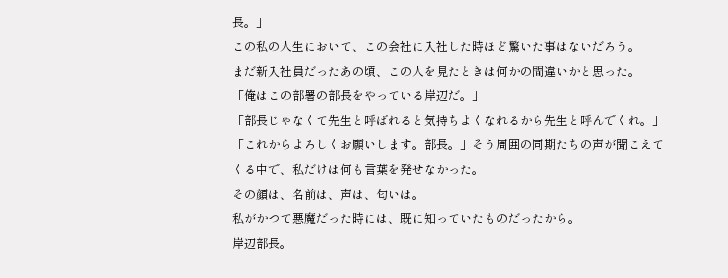長。」
この私の人生において、この会社に入社した時ほど驚いた事はないだろう。
まだ新入社員だったあの頃、この人を見たときは何かの間違いかと思った。
「俺はこの部署の部長をやっている岸辺だ。」
「部長じゃなくて先生と呼ばれると気持ちよくなれるから先生と呼んでくれ。」
「これからよろしくお願いします。部長。」そう周囲の同期たちの声が聞こえてくる中で、私だけは何も言葉を発せなかった。
その顔は、名前は、声は、匂いは。
私がかつて悪魔だった時には、既に知っていたものだったから。
岸辺部長。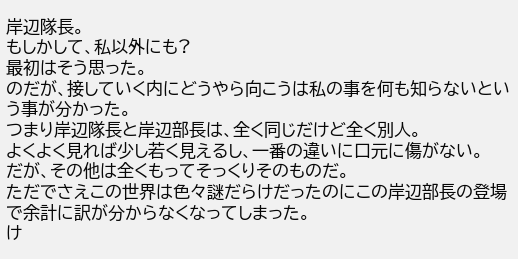岸辺隊長。
もしかして、私以外にも?
最初はそう思った。
のだが、接していく内にどうやら向こうは私の事を何も知らないという事が分かった。
つまり岸辺隊長と岸辺部長は、全く同じだけど全く別人。
よくよく見れば少し若く見えるし、一番の違いに口元に傷がない。
だが、その他は全くもってそっくりそのものだ。
ただでさえこの世界は色々謎だらけだったのにこの岸辺部長の登場で余計に訳が分からなくなってしまった。
け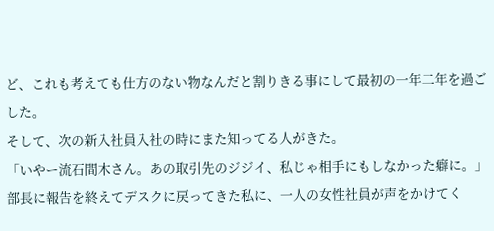ど、これも考えても仕方のない物なんだと割りきる事にして最初の一年二年を過ごした。
そして、次の新入社員入社の時にまた知ってる人がきた。
「いやー流石間木さん。あの取引先のジジイ、私じゃ相手にもしなかった癖に。」
部長に報告を終えてデスクに戻ってきた私に、一人の女性社員が声をかけてく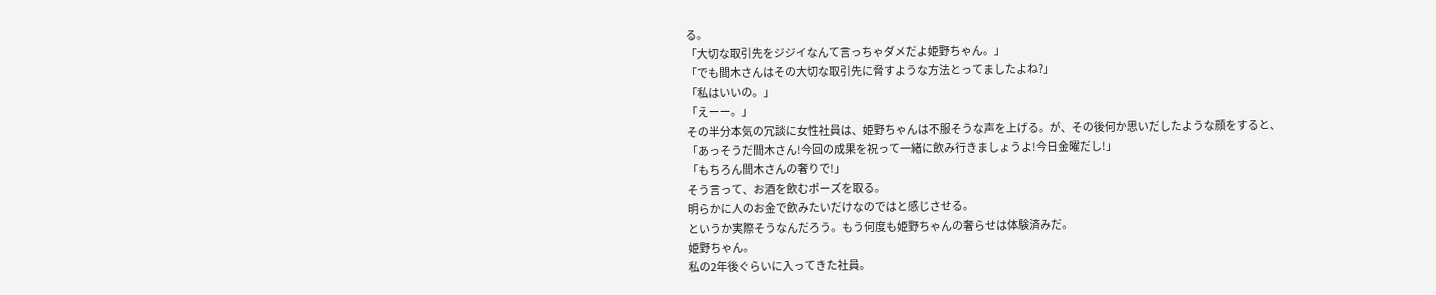る。
「大切な取引先をジジイなんて言っちゃダメだよ姫野ちゃん。」
「でも間木さんはその大切な取引先に脅すような方法とってましたよね?」
「私はいいの。」
「えーー。」
その半分本気の冗談に女性社員は、姫野ちゃんは不服そうな声を上げる。が、その後何か思いだしたような顔をすると、
「あっそうだ間木さん!今回の成果を祝って一緒に飲み行きましょうよ!今日金曜だし!」
「もちろん間木さんの奢りで!」
そう言って、お酒を飲むポーズを取る。
明らかに人のお金で飲みたいだけなのではと感じさせる。
というか実際そうなんだろう。もう何度も姫野ちゃんの奢らせは体験済みだ。
姫野ちゃん。
私の2年後ぐらいに入ってきた社員。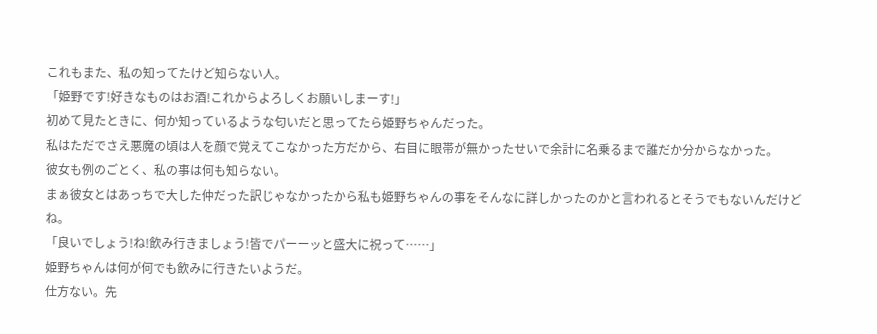これもまた、私の知ってたけど知らない人。
「姫野です!好きなものはお酒!これからよろしくお願いしまーす!」
初めて見たときに、何か知っているような匂いだと思ってたら姫野ちゃんだった。
私はただでさえ悪魔の頃は人を顔で覚えてこなかった方だから、右目に眼帯が無かったせいで余計に名乗るまで誰だか分からなかった。
彼女も例のごとく、私の事は何も知らない。
まぁ彼女とはあっちで大した仲だった訳じゃなかったから私も姫野ちゃんの事をそんなに詳しかったのかと言われるとそうでもないんだけどね。
「良いでしょう!ね!飲み行きましょう!皆でパーーッと盛大に祝って……」
姫野ちゃんは何が何でも飲みに行きたいようだ。
仕方ない。先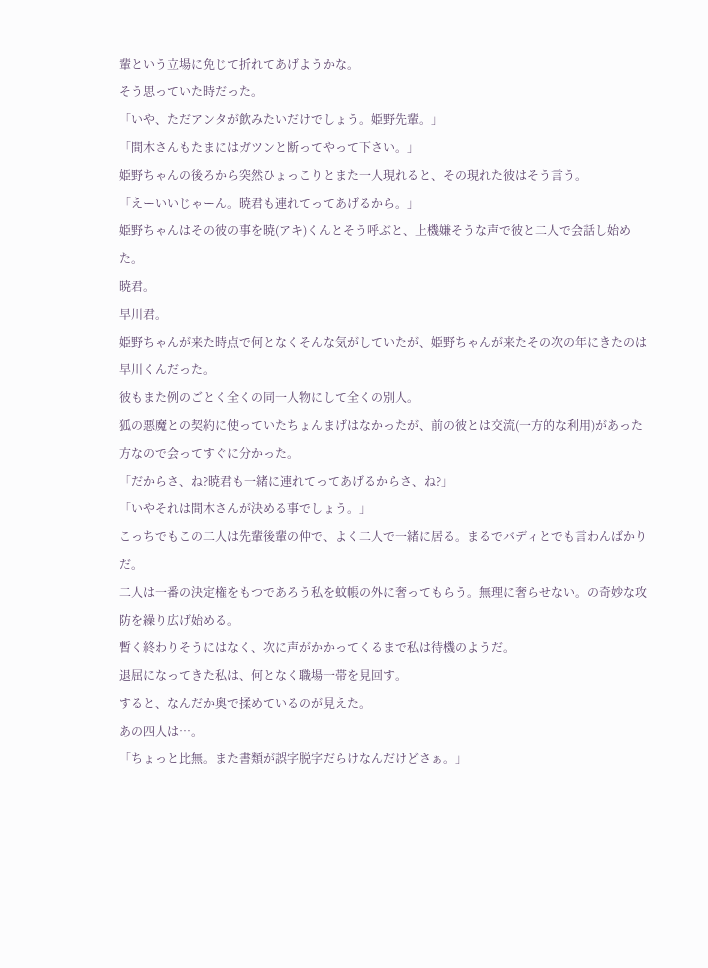輩という立場に免じて折れてあげようかな。
そう思っていた時だった。
「いや、ただアンタが飲みたいだけでしょう。姫野先輩。」
「間木さんもたまにはガツンと断ってやって下さい。」
姫野ちゃんの後ろから突然ひょっこりとまた一人現れると、その現れた彼はそう言う。
「えーいいじゃーん。暁君も連れてってあげるから。」
姫野ちゃんはその彼の事を暁(アキ)くんとそう呼ぶと、上機嫌そうな声で彼と二人で会話し始めた。
暁君。
早川君。
姫野ちゃんが来た時点で何となくそんな気がしていたが、姫野ちゃんが来たその次の年にきたのは早川くんだった。
彼もまた例のごとく全くの同一人物にして全くの別人。
狐の悪魔との契約に使っていたちょんまげはなかったが、前の彼とは交流(一方的な利用)があった方なので会ってすぐに分かった。
「だからさ、ね?暁君も一緒に連れてってあげるからさ、ね?」
「いやそれは間木さんが決める事でしょう。」
こっちでもこの二人は先輩後輩の仲で、よく二人で一緒に居る。まるでバディとでも言わんばかりだ。
二人は一番の決定権をもつであろう私を蚊帳の外に奢ってもらう。無理に奢らせない。の奇妙な攻防を繰り広げ始める。
暫く終わりそうにはなく、次に声がかかってくるまで私は待機のようだ。
退屈になってきた私は、何となく職場一帯を見回す。
すると、なんだか奥で揉めているのが見えた。
あの四人は…。
「ちょっと比無。また書類が誤字脱字だらけなんだけどさぁ。」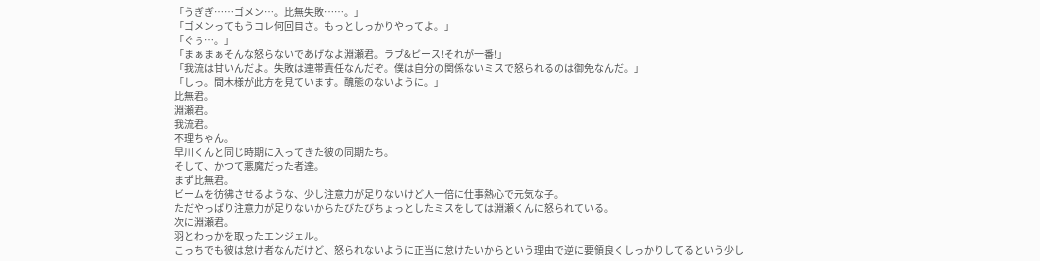「うぎぎ……ゴメン…。比無失敗……。」
「ゴメンってもうコレ何回目さ。もっとしっかりやってよ。」
「ぐぅ…。」
「まぁまぁそんな怒らないであげなよ淵瀬君。ラブ&ピース!それが一番!」
「我流は甘いんだよ。失敗は連帯責任なんだぞ。僕は自分の関係ないミスで怒られるのは御免なんだ。」
「しっ。間木様が此方を見ています。醜態のないように。」
比無君。
淵瀬君。
我流君。
不理ちゃん。
早川くんと同じ時期に入ってきた彼の同期たち。
そして、かつて悪魔だった者達。
まず比無君。
ビームを彷彿させるような、少し注意力が足りないけど人一倍に仕事熱心で元気な子。
ただやっぱり注意力が足りないからたびたびちょっとしたミスをしては淵瀬くんに怒られている。
次に淵瀬君。
羽とわっかを取ったエンジェル。
こっちでも彼は怠け者なんだけど、怒られないように正当に怠けたいからという理由で逆に要領良くしっかりしてるという少し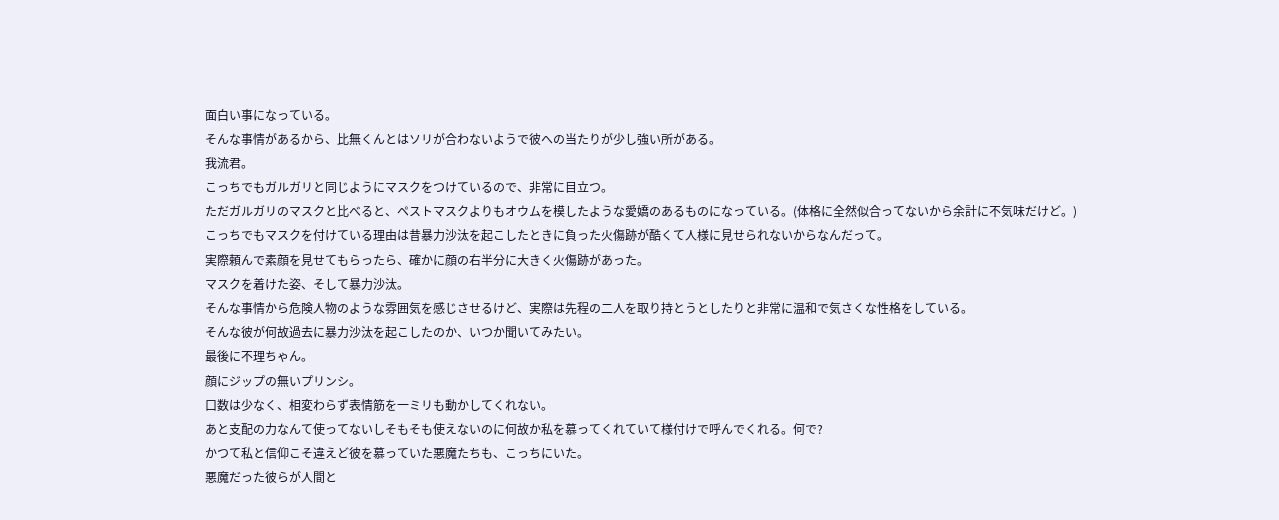面白い事になっている。
そんな事情があるから、比無くんとはソリが合わないようで彼への当たりが少し強い所がある。
我流君。
こっちでもガルガリと同じようにマスクをつけているので、非常に目立つ。
ただガルガリのマスクと比べると、ペストマスクよりもオウムを模したような愛嬌のあるものになっている。(体格に全然似合ってないから余計に不気味だけど。)
こっちでもマスクを付けている理由は昔暴力沙汰を起こしたときに負った火傷跡が酷くて人様に見せられないからなんだって。
実際頼んで素顔を見せてもらったら、確かに顔の右半分に大きく火傷跡があった。
マスクを着けた姿、そして暴力沙汰。
そんな事情から危険人物のような雰囲気を感じさせるけど、実際は先程の二人を取り持とうとしたりと非常に温和で気さくな性格をしている。
そんな彼が何故過去に暴力沙汰を起こしたのか、いつか聞いてみたい。
最後に不理ちゃん。
顔にジップの無いプリンシ。
口数は少なく、相変わらず表情筋を一ミリも動かしてくれない。
あと支配の力なんて使ってないしそもそも使えないのに何故か私を慕ってくれていて様付けで呼んでくれる。何で?
かつて私と信仰こそ違えど彼を慕っていた悪魔たちも、こっちにいた。
悪魔だった彼らが人間と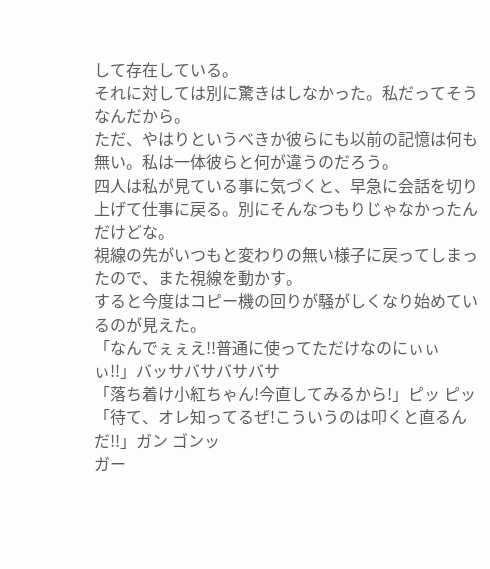して存在している。
それに対しては別に驚きはしなかった。私だってそうなんだから。
ただ、やはりというべきか彼らにも以前の記憶は何も無い。私は一体彼らと何が違うのだろう。
四人は私が見ている事に気づくと、早急に会話を切り上げて仕事に戻る。別にそんなつもりじゃなかったんだけどな。
視線の先がいつもと変わりの無い様子に戻ってしまったので、また視線を動かす。
すると今度はコピー機の回りが騒がしくなり始めているのが見えた。
「なんでぇぇえ!!普通に使ってただけなのにぃぃぃ!!」バッサバサバサバサ
「落ち着け小紅ちゃん!今直してみるから!」ピッ ピッ
「待て、オレ知ってるぜ!こういうのは叩くと直るんだ!!」ガン ゴンッ
ガー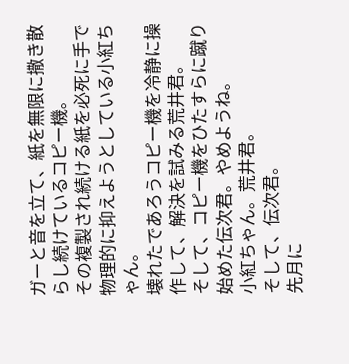ガーと音を立て、紙を無限に撒き散らし続けているコピー機。
その複製され続ける紙を必死に手で物理的に抑えようとしている小紅ちゃん。
壊れたであろうコピー機を冷静に操作して、解決を試みる荒井君。
そして、コピー機をひたすらに蹴り始めた伝次君。やめようね。
小紅ちゃん。荒井君。
そして、伝次君。
先月に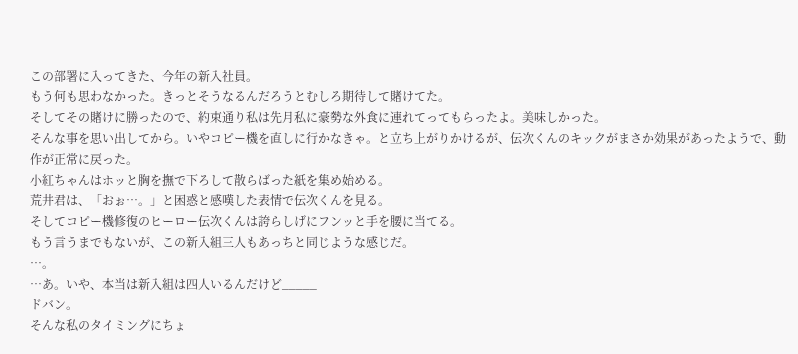この部署に入ってきた、今年の新入社員。
もう何も思わなかった。きっとそうなるんだろうとむしろ期待して賭けてた。
そしてその賭けに勝ったので、約束通り私は先月私に豪勢な外食に連れてってもらったよ。美味しかった。
そんな事を思い出してから。いやコピー機を直しに行かなきゃ。と立ち上がりかけるが、伝次くんのキックがまさか効果があったようで、動作が正常に戻った。
小紅ちゃんはホッと胸を撫で下ろして散らばった紙を集め始める。
荒井君は、「おぉ…。」と困惑と感嘆した表情で伝次くんを見る。
そしてコピー機修復のヒーロー伝次くんは誇らしげにフンッと手を腰に当てる。
もう言うまでもないが、この新入組三人もあっちと同じような感じだ。
…。
…あ。いや、本当は新入組は四人いるんだけど_____
ドバン。
そんな私のタイミングにちょ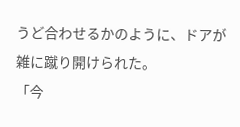うど合わせるかのように、ドアが雑に蹴り開けられた。
「今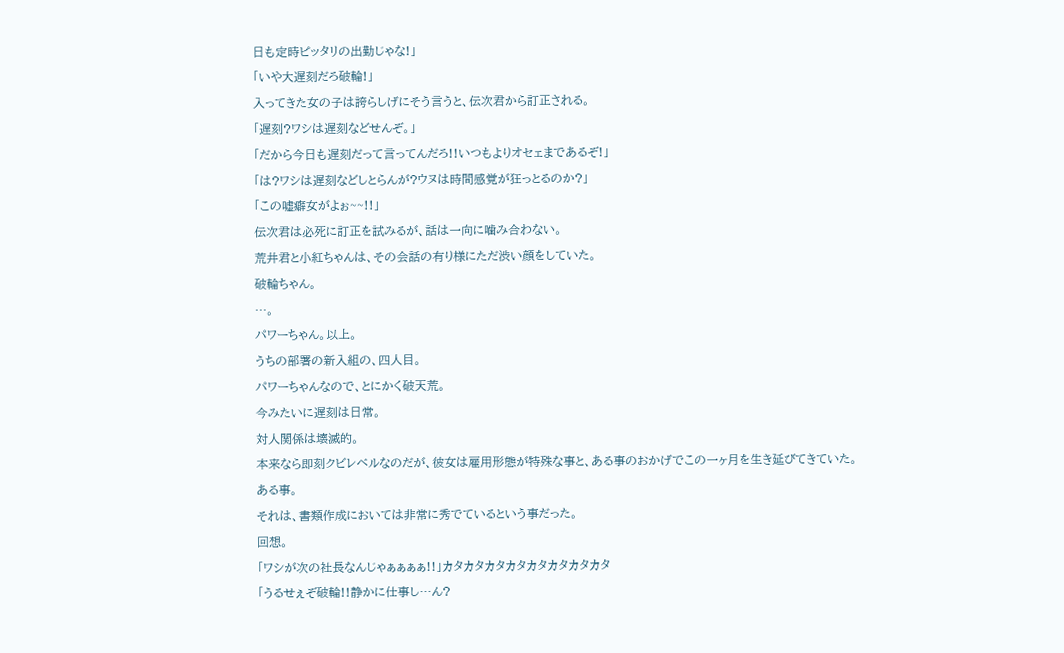日も定時ピッタリの出勤じゃな!」
「いや大遅刻だろ破輪!」
入ってきた女の子は誇らしげにそう言うと、伝次君から訂正される。
「遅刻?ワシは遅刻などせんぞ。」
「だから今日も遅刻だって言ってんだろ!!いつもよりオセェまであるぞ!」
「は?ワシは遅刻などしとらんが?ウヌは時間感覚が狂っとるのか?」
「この嘘癖女がよぉ~~!!」
伝次君は必死に訂正を試みるが、話は一向に噛み合わない。
荒井君と小紅ちゃんは、その会話の有り様にただ渋い顔をしていた。
破輪ちゃん。
…。
パワーちゃん。以上。
うちの部署の新入組の、四人目。
パワーちゃんなので、とにかく破天荒。
今みたいに遅刻は日常。
対人関係は壊滅的。
本来なら即刻クビレベルなのだが、彼女は雇用形態が特殊な事と、ある事のおかげでこの一ヶ月を生き延びてきていた。
ある事。
それは、書類作成においては非常に秀でているという事だった。
回想。
「ワシが次の社長なんじゃぁぁぁぁ!!」カタカタカタカタカタカタカタカタ
「うるせぇぞ破輪!!静かに仕事し…ん?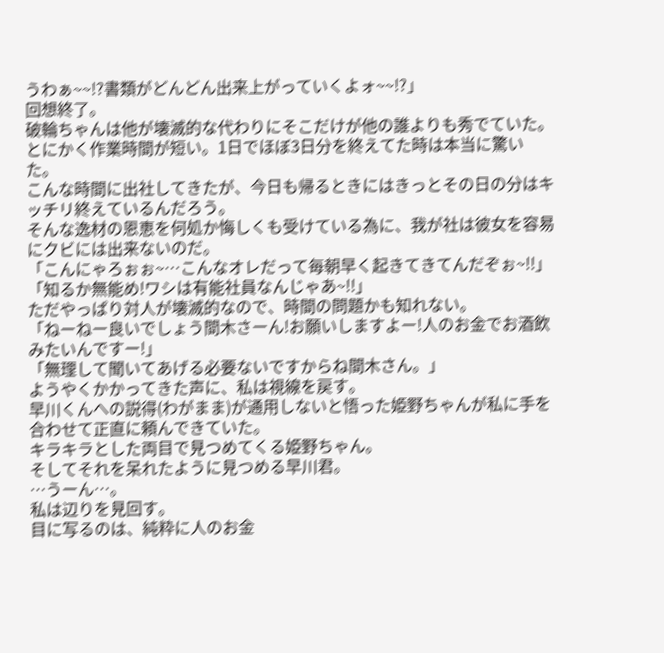うわぁ~~!?書類がどんどん出来上がっていくよォ~~!?」
回想終了。
破輪ちゃんは他が壊滅的な代わりにそこだけが他の誰よりも秀でていた。
とにかく作業時間が短い。1日でほぼ3日分を終えてた時は本当に驚いた。
こんな時間に出社してきたが、今日も帰るときにはきっとその日の分はキッチリ終えているんだろう。
そんな逸材の恩恵を何処か悔しくも受けている為に、我が社は彼女を容易にクビには出来ないのだ。
「こんにゃろぉぉ~…こんなオレだって毎朝早く起きてきてんだぞぉ~!!」
「知るか無能め!ワシは有能社員なんじゃあ~!!」
ただやっぱり対人が壊滅的なので、時間の問題かも知れない。
「ねーねー良いでしょう間木さーん!お願いしますよー!人のお金でお酒飲みたいんですー!」
「無理して聞いてあげる必要ないですからね間木さん。」
ようやくかかってきた声に、私は視線を戻す。
早川くんへの説得(わがまま)が通用しないと悟った姫野ちゃんが私に手を合わせて正直に頼んできていた。
キラキラとした両目で見つめてくる姫野ちゃん。
そしてそれを呆れたように見つめる早川君。
…うーん…。
私は辺りを見回す。
目に写るのは、純粋に人のお金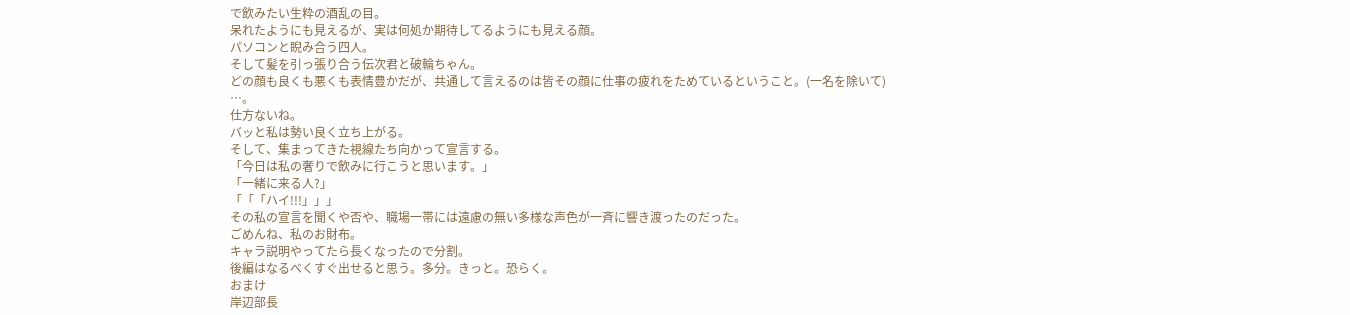で飲みたい生粋の酒乱の目。
呆れたようにも見えるが、実は何処か期待してるようにも見える顔。
パソコンと睨み合う四人。
そして髪を引っ張り合う伝次君と破輪ちゃん。
どの顔も良くも悪くも表情豊かだが、共通して言えるのは皆その顔に仕事の疲れをためているということ。(一名を除いて)
…。
仕方ないね。
バッと私は勢い良く立ち上がる。
そして、集まってきた視線たち向かって宣言する。
「今日は私の奢りで飲みに行こうと思います。」
「一緒に来る人?」
「「「ハイ!!!」」」
その私の宣言を聞くや否や、職場一帯には遠慮の無い多様な声色が一斉に響き渡ったのだった。
ごめんね、私のお財布。
キャラ説明やってたら長くなったので分割。
後編はなるべくすぐ出せると思う。多分。きっと。恐らく。
おまけ
岸辺部長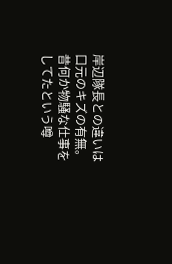岸辺隊長との違いは口元のキズの有無。
昔何か物騒な仕事をしてたという噂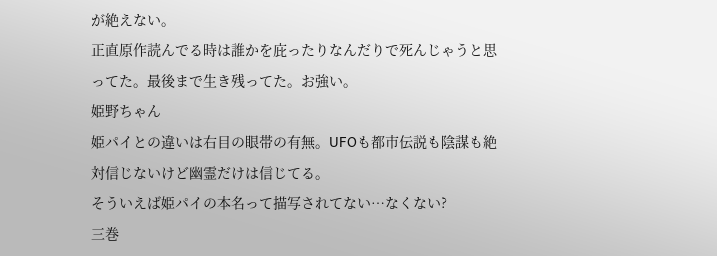が絶えない。
正直原作読んでる時は誰かを庇ったりなんだりで死んじゃうと思ってた。最後まで生き残ってた。お強い。
姫野ちゃん
姫パイとの違いは右目の眼帯の有無。UFOも都市伝説も陰謀も絶対信じないけど幽霊だけは信じてる。
そういえば姫パイの本名って描写されてない…なくない?
三巻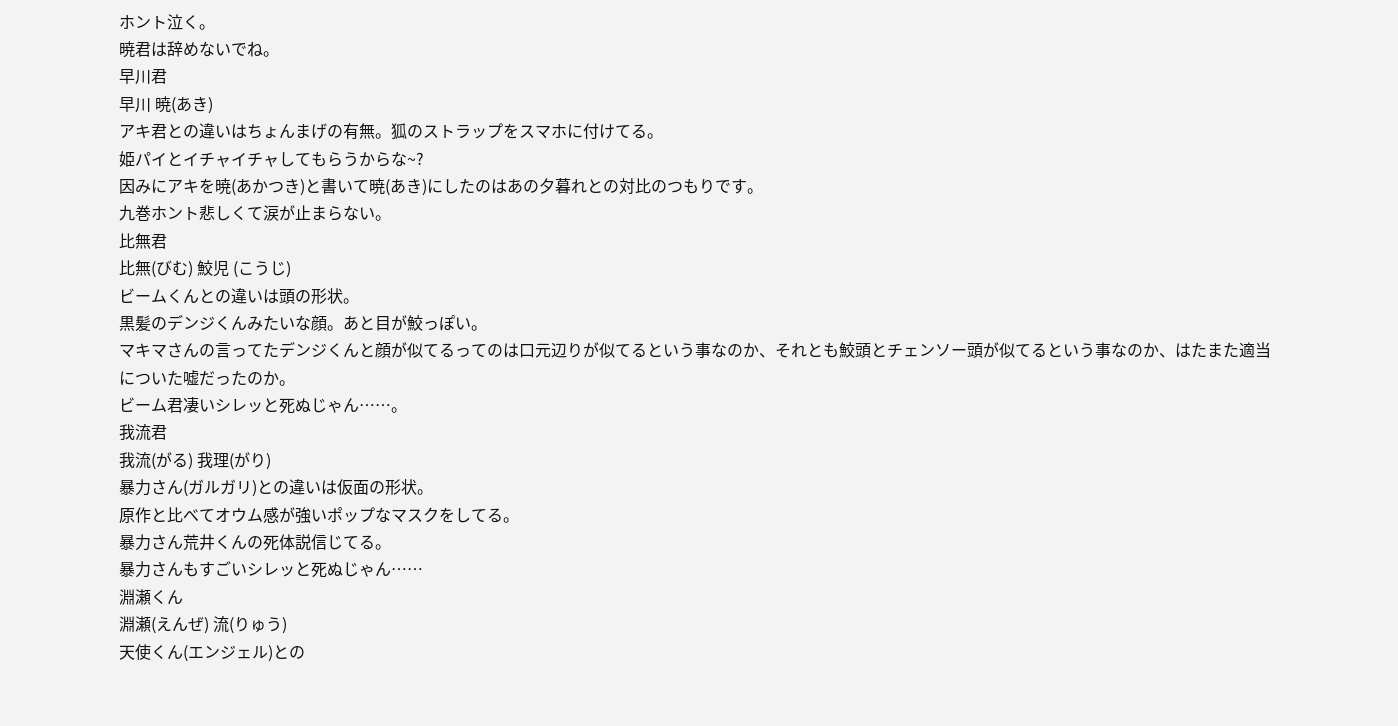ホント泣く。
暁君は辞めないでね。
早川君
早川 暁(あき)
アキ君との違いはちょんまげの有無。狐のストラップをスマホに付けてる。
姫パイとイチャイチャしてもらうからな~?
因みにアキを暁(あかつき)と書いて暁(あき)にしたのはあの夕暮れとの対比のつもりです。
九巻ホント悲しくて涙が止まらない。
比無君
比無(びむ) 鮫児 (こうじ)
ビームくんとの違いは頭の形状。
黒髪のデンジくんみたいな顔。あと目が鮫っぽい。
マキマさんの言ってたデンジくんと顔が似てるってのは口元辺りが似てるという事なのか、それとも鮫頭とチェンソー頭が似てるという事なのか、はたまた適当についた嘘だったのか。
ビーム君凄いシレッと死ぬじゃん……。
我流君
我流(がる) 我理(がり)
暴力さん(ガルガリ)との違いは仮面の形状。
原作と比べてオウム感が強いポップなマスクをしてる。
暴力さん荒井くんの死体説信じてる。
暴力さんもすごいシレッと死ぬじゃん……
淵瀬くん
淵瀬(えんぜ) 流(りゅう)
天使くん(エンジェル)との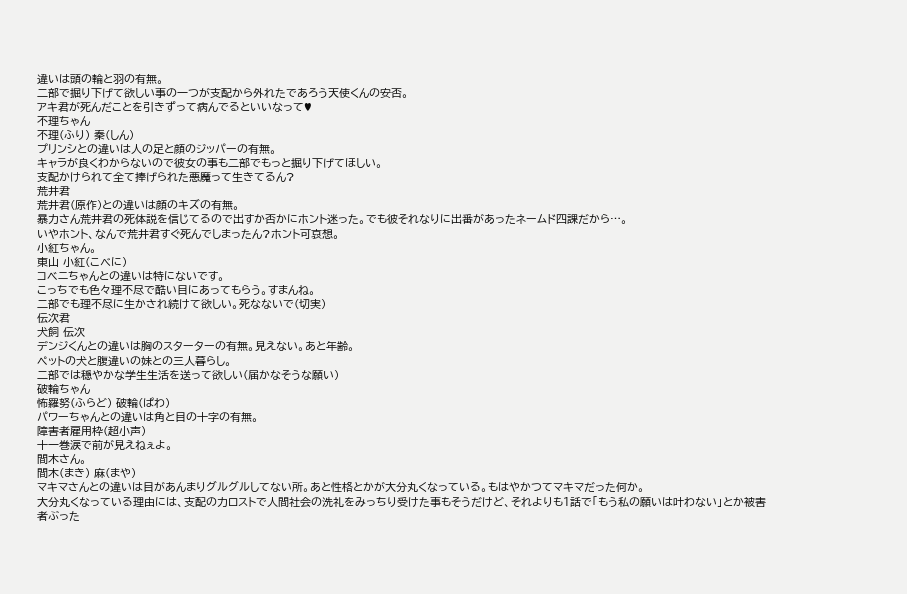違いは頭の輪と羽の有無。
二部で掘り下げて欲しい事の一つが支配から外れたであろう天使くんの安否。
アキ君が死んだことを引きずって病んでるといいなって♥
不理ちゃん
不理(ふり) 秦(しん)
プリンシとの違いは人の足と顔のジッパーの有無。
キャラが良くわからないので彼女の事も二部でもっと掘り下げてほしい。
支配かけられて全て捧げられた悪魔って生きてるん?
荒井君
荒井君(原作)との違いは顔のキズの有無。
暴力さん荒井君の死体説を信じてるので出すか否かにホント迷った。でも彼それなりに出番があったネームド四課だから…。
いやホント、なんで荒井君すぐ死んでしまったん?ホント可哀想。
小紅ちゃん。
東山 小紅(こべに)
コベニちゃんとの違いは特にないです。
こっちでも色々理不尽で酷い目にあってもらう。すまんね。
二部でも理不尽に生かされ続けて欲しい。死なないで(切実)
伝次君
犬飼 伝次
デンジくんとの違いは胸のスターターの有無。見えない。あと年齢。
ペットの犬と腹違いの妹との三人暮らし。
二部では穏やかな学生生活を送って欲しい(届かなそうな願い)
破輪ちゃん
怖羅努(ふらど) 破輪(ぱわ)
パワーちゃんとの違いは角と目の十字の有無。
障害者雇用枠(超小声)
十一巻涙で前が見えねぇよ。
間木さん。
間木(まき) 麻(まや)
マキマさんとの違いは目があんまりグルグルしてない所。あと性格とかが大分丸くなっている。もはやかつてマキマだった何か。
大分丸くなっている理由には、支配の力ロストで人間社会の洗礼をみっちり受けた事もそうだけど、それよりも1話で「もう私の願いは叶わない」とか被害者ぶった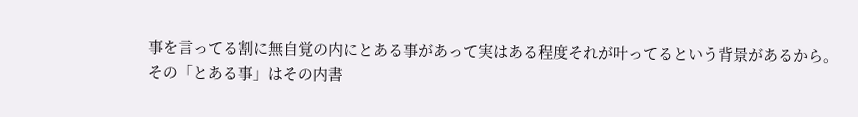事を言ってる割に無自覚の内にとある事があって実はある程度それが叶ってるという背景があるから。
その「とある事」はその内書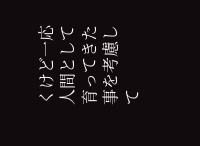くけど一応人間として育ってきた事を考慮して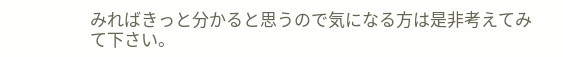みればきっと分かると思うので気になる方は是非考えてみて下さい。